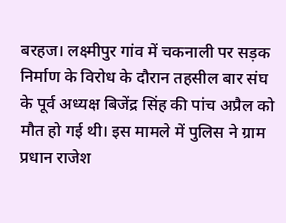बरहज। लक्ष्मीपुर गांव में चकनाली पर सड़क निर्माण के विरोध के दौरान तहसील बार संघ के पूर्व अध्यक्ष बिजेंद्र सिंह की पांच अप्रैल को मौत हो गई थी। इस मामले में पुलिस ने ग्राम प्रधान राजेश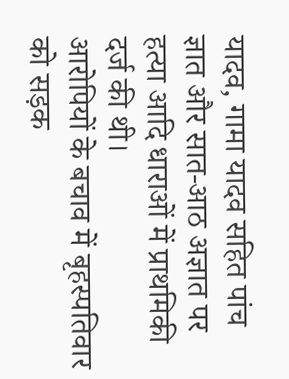यादव, गामा यादव सहित पांच ज्ञात और सात-आठ अज्ञात पर हत्या आदि धाराओं में प्राथमिकी दर्ज की थी।
आरोपियों के बचाव में बृहस्पतिवार को सड़क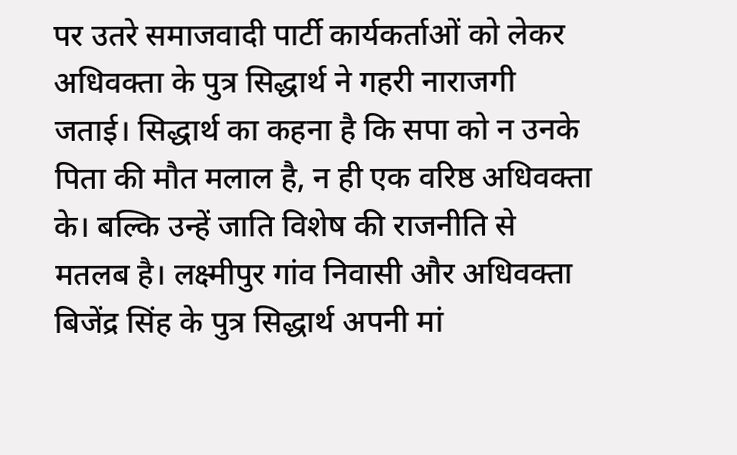पर उतरे समाजवादी पार्टी कार्यकर्ताओं को लेकर अधिवक्ता के पुत्र सिद्धार्थ ने गहरी नाराजगी जताई। सिद्धार्थ का कहना है कि सपा को न उनके पिता की मौत मलाल है, न ही एक वरिष्ठ अधिवक्ता के। बल्कि उन्हें जाति विशेष की राजनीति से मतलब है। लक्ष्मीपुर गांव निवासी और अधिवक्ता बिजेंद्र सिंह के पुत्र सिद्धार्थ अपनी मां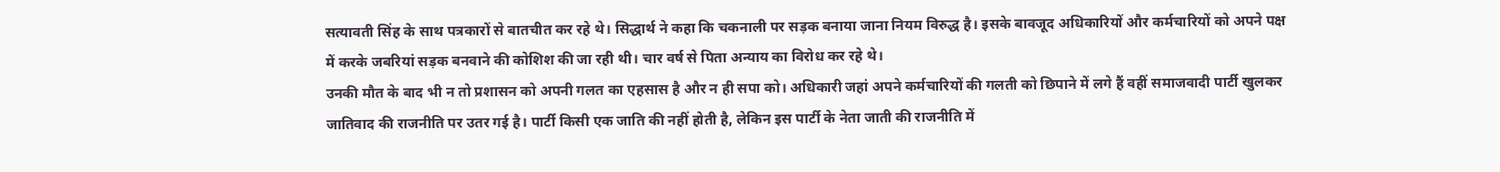सत्यावती सिंह के साथ पत्रकारों से बातचीत कर रहे थे। सिद्धार्थ ने कहा कि चकनाली पर सड़क बनाया जाना नियम विरुद्ध है। इसके बावजूद अधिकारियों और कर्मचारियों को अपने पक्ष में करके जबरियां सड़क बनवाने की कोशिश की जा रही थी। चार वर्ष से पिता अन्याय का विरोध कर रहे थे।
उनकी मौत के बाद भी न तो प्रशासन को अपनी गलत का एहसास है और न ही सपा को। अधिकारी जहां अपने कर्मचारियों की गलती को छिपाने में लगे हैं वहीं समाजवादी पार्टी खुलकर जातिवाद की राजनीति पर उतर गई है। पार्टी किसी एक जाति की नहीं होती है, लेकिन इस पार्टी के नेता जाती की राजनीति में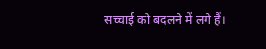सच्चाई को बदलने में लगे हैं।